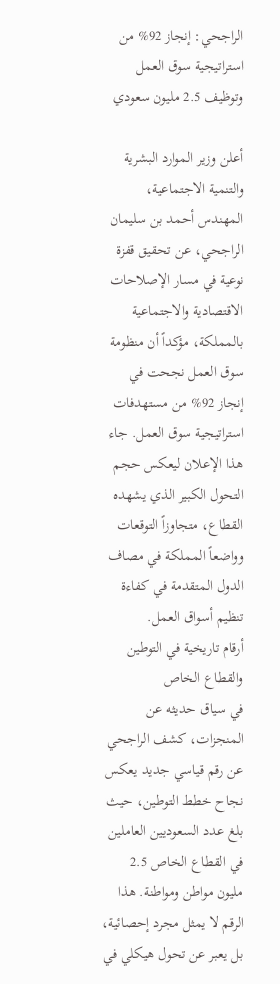الراجحي: إنجاز 92% من استراتيجية سوق العمل وتوظيف 2.5 مليون سعودي

أعلن وزير الموارد البشرية والتنمية الاجتماعية، المهندس أحمد بن سليمان الراجحي، عن تحقيق قفزة نوعية في مسار الإصلاحات الاقتصادية والاجتماعية بالمملكة، مؤكداً أن منظومة سوق العمل نجحت في إنجاز 92% من مستهدفات استراتيجية سوق العمل. جاء هذا الإعلان ليعكس حجم التحول الكبير الذي يشهده القطاع، متجاوزاً التوقعات وواضعاً المملكة في مصاف الدول المتقدمة في كفاءة تنظيم أسواق العمل.
أرقام تاريخية في التوطين والقطاع الخاص
في سياق حديثه عن المنجزات، كشف الراجحي عن رقم قياسي جديد يعكس نجاح خطط التوطين، حيث بلغ عدد السعوديين العاملين في القطاع الخاص 2.5 مليون مواطن ومواطنة. هذا الرقم لا يمثل مجرد إحصائية، بل يعبر عن تحول هيكلي في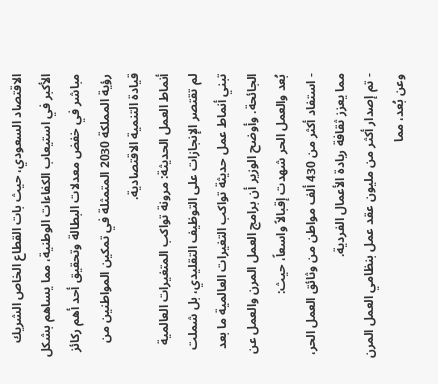الاقتصاد السعودي، حيث بات القطاع الخاص الشريك الأكبر في استيعاب الكفاءات الوطنية، مما يساهم بشكل مباشر في خفض معدلات البطالة وتحقيق أحد أهم ركائز رؤية المملكة 2030 المتمثلة في تمكين المواطنين من قيادة التنمية الاقتصادية.
أنماط العمل الحديثة: مرونة تواكب المتغيرات العالمية
لم تقتصر الإنجازات على التوظيف التقليدي، بل شملت تبني أنماط عمل حديثة تواكب التغيرات العالمية ما بعد الجائحة. وأوضح الوزير أن برامج العمل المرن والعمل عن بُعد والعمل الحر شهدت إقبالاً واسعاً، حيث:
- استفاد أكثر من 430 ألف مواطن من وثائق العمل الحر، مما يعزز ثقافة ريادة الأعمال الفردية.
- تم إصدار أكثر من مليون عقد عمل بنظامي العمل المرن وعن بُعد، مما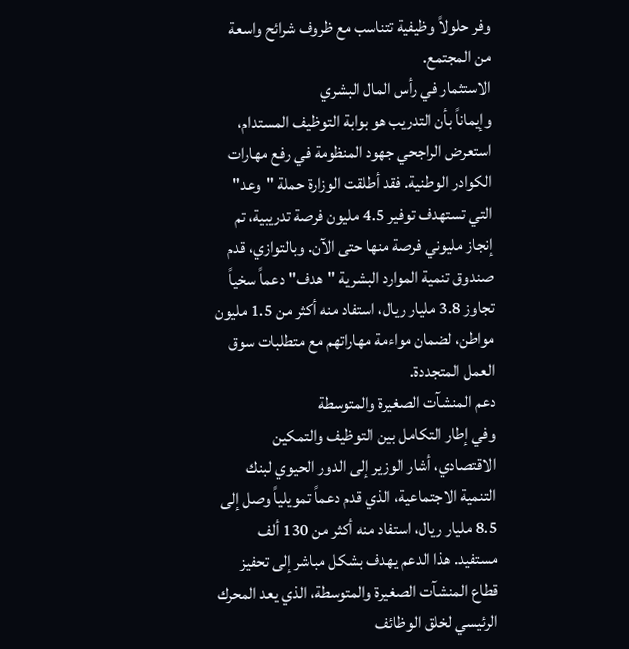وفر حلولاً وظيفية تتناسب مع ظروف شرائح واسعة من المجتمع.
الاستثمار في رأس المال البشري
وإيماناً بأن التدريب هو بوابة التوظيف المستدام، استعرض الراجحي جهود المنظومة في رفع مهارات الكوادر الوطنية. فقد أطلقت الوزارة حملة "وعد" التي تستهدف توفير 4.5 مليون فرصة تدريبية، تم إنجاز مليوني فرصة منها حتى الآن. وبالتوازي، قدم صندوق تنمية الموارد البشرية "هدف" دعماً سخياً تجاوز 3.8 مليار ريال، استفاد منه أكثر من 1.5 مليون مواطن، لضمان مواءمة مهاراتهم مع متطلبات سوق العمل المتجددة.
دعم المنشآت الصغيرة والمتوسطة
وفي إطار التكامل بين التوظيف والتمكين الاقتصادي، أشار الوزير إلى الدور الحيوي لبنك التنمية الاجتماعية، الذي قدم دعماً تمويلياً وصل إلى 8.5 مليار ريال، استفاد منه أكثر من 130 ألف مستفيد. هذا الدعم يهدف بشكل مباشر إلى تحفيز قطاع المنشآت الصغيرة والمتوسطة، الذي يعد المحرك الرئيسي لخلق الوظائف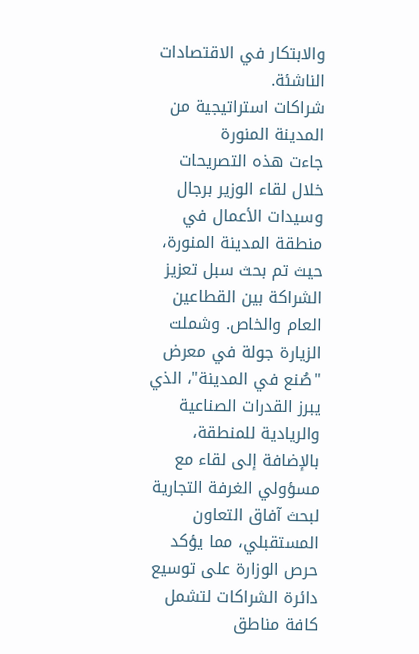والابتكار في الاقتصادات الناشئة.
شراكات استراتيجية من المدينة المنورة
جاءت هذه التصريحات خلال لقاء الوزير برجال وسيدات الأعمال في منطقة المدينة المنورة، حيث تم بحث سبل تعزيز الشراكة بين القطاعين العام والخاص. وشملت الزيارة جولة في معرض "صُنع في المدينة"، الذي يبرز القدرات الصناعية والريادية للمنطقة، بالإضافة إلى لقاء مع مسؤولي الغرفة التجارية لبحث آفاق التعاون المستقبلي، مما يؤكد حرص الوزارة على توسيع دائرة الشراكات لتشمل كافة مناطق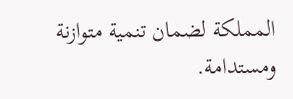المملكة لضمان تنمية متوازنة ومستدامة.